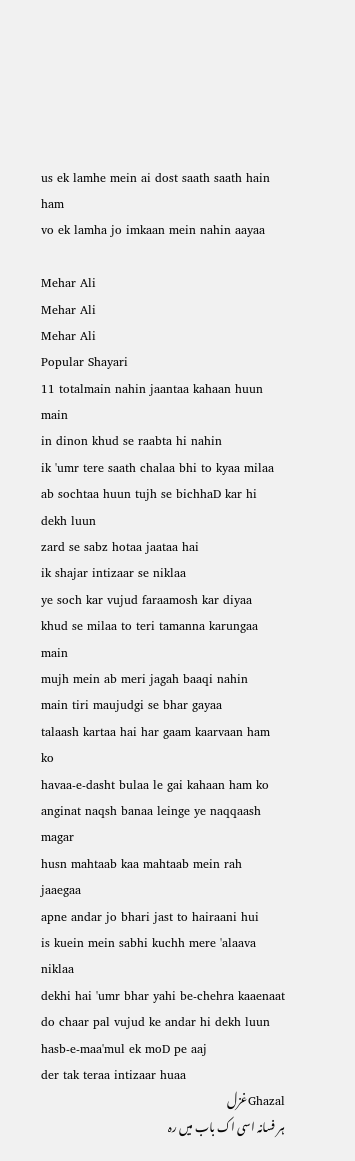us ek lamhe mein ai dost saath saath hain ham
vo ek lamha jo imkaan mein nahin aayaa

Mehar Ali
Mehar Ali
Mehar Ali
Popular Shayari
11 totalmain nahin jaantaa kahaan huun main
in dinon khud se raabta hi nahin
ik 'umr tere saath chalaa bhi to kyaa milaa
ab sochtaa huun tujh se bichhaD kar hi dekh luun
zard se sabz hotaa jaataa hai
ik shajar intizaar se niklaa
ye soch kar vujud faraamosh kar diyaa
khud se milaa to teri tamanna karungaa main
mujh mein ab meri jagah baaqi nahin
main tiri maujudgi se bhar gayaa
talaash kartaa hai har gaam kaarvaan ham ko
havaa-e-dasht bulaa le gai kahaan ham ko
anginat naqsh banaa leinge ye naqqaash magar
husn mahtaab kaa mahtaab mein rah jaaegaa
apne andar jo bhari jast to hairaani hui
is kuein mein sabhi kuchh mere 'alaava niklaa
dekhi hai 'umr bhar yahi be-chehra kaaenaat
do chaar pal vujud ke andar hi dekh luun
hasb-e-maa'mul ek moD pe aaj
der tak teraa intizaar huaa
Ghazalغزل
ہر فسانہ اسی اک باب میں رہ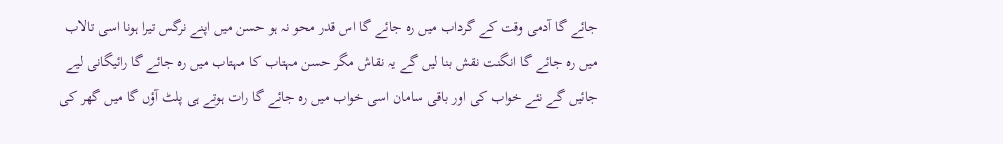جائے گا آدمی وقت کے گرداب میں رہ جائے گا اس قدر محو نہ ہو حسن میں اپنے نرگس تیرا ہونا اسی تالاب میں رہ جائے گا انگنت نقش بنا لیں گے یہ نقاش مگر حسن مہتاب کا مہتاب میں رہ جائے گا رائیگانی لیے جائیں گے نئے خواب کی اور باقی سامان اسی خواب میں رہ جائے گا رات ہوتے ہی پلٹ آؤں گا میں گھر کی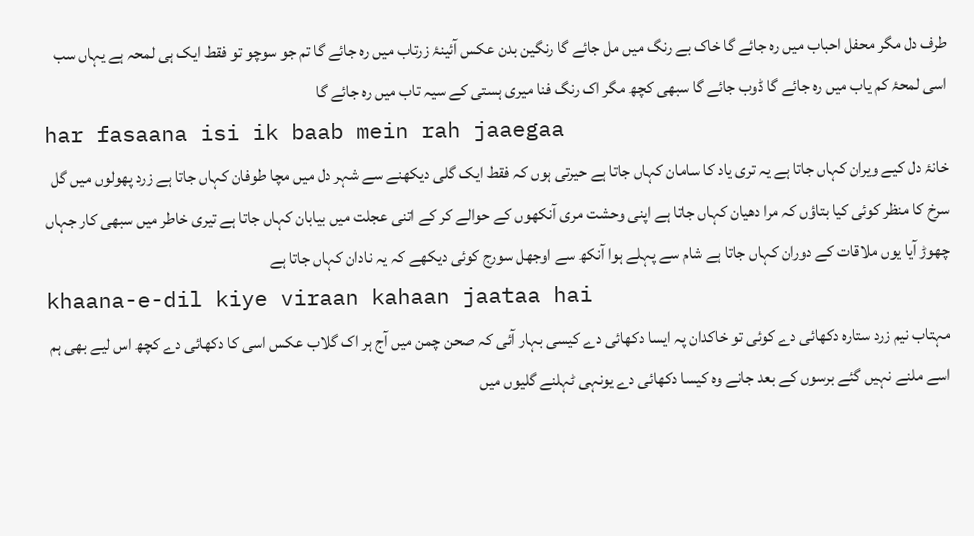طرف دل مگر محفل احباب میں رہ جائے گا خاک بے رنگ میں مل جائے گا رنگین بدن عکس آئینۂ زرتاب میں رہ جائے گا تم جو سوچو تو فقط ایک ہی لمحہ ہے یہاں سب اسی لمحۂ کم یاب میں رہ جائے گا ڈوب جائے گا سبھی کچھ مگر اک رنگ فنا میری ہستی کے سیہ تاب میں رہ جائے گا
har fasaana isi ik baab mein rah jaaegaa
خانۂ دل کیے ویران کہاں جاتا ہے یہ تری یاد کا سامان کہاں جاتا ہے حیرتی ہوں کہ فقط ایک گلی دیکھنے سے شہر دل میں مچا طوفان کہاں جاتا ہے زرد پھولوں میں گل سرخ کا منظر کوئی کیا بتاؤں کہ مرا دھیان کہاں جاتا ہے اپنی وحشت مری آنکھوں کے حوالے کر کے اتنی عجلت میں بیابان کہاں جاتا ہے تیری خاطر میں سبھی کار جہاں چھوڑ آیا یوں ملاقات کے دوران کہاں جاتا ہے شام سے پہلے ہوا آنکھ سے اوجھل سورج کوئی دیکھے کہ یہ نادان کہاں جاتا ہے
khaana-e-dil kiye viraan kahaan jaataa hai
مہتاب نیم زرد ستارہ دکھائی دے کوئی تو خاکدان پہ ایسا دکھائی دے کیسی بہار آئی کہ صحن چمن میں آج ہر اک گلاب عکس اسی کا دکھائی دے کچھ اس لیے بھی ہم اسے ملنے نہیں گئے برسوں کے بعد جانے وہ کیسا دکھائی دے یونہی ٹہلنے گلیوں میں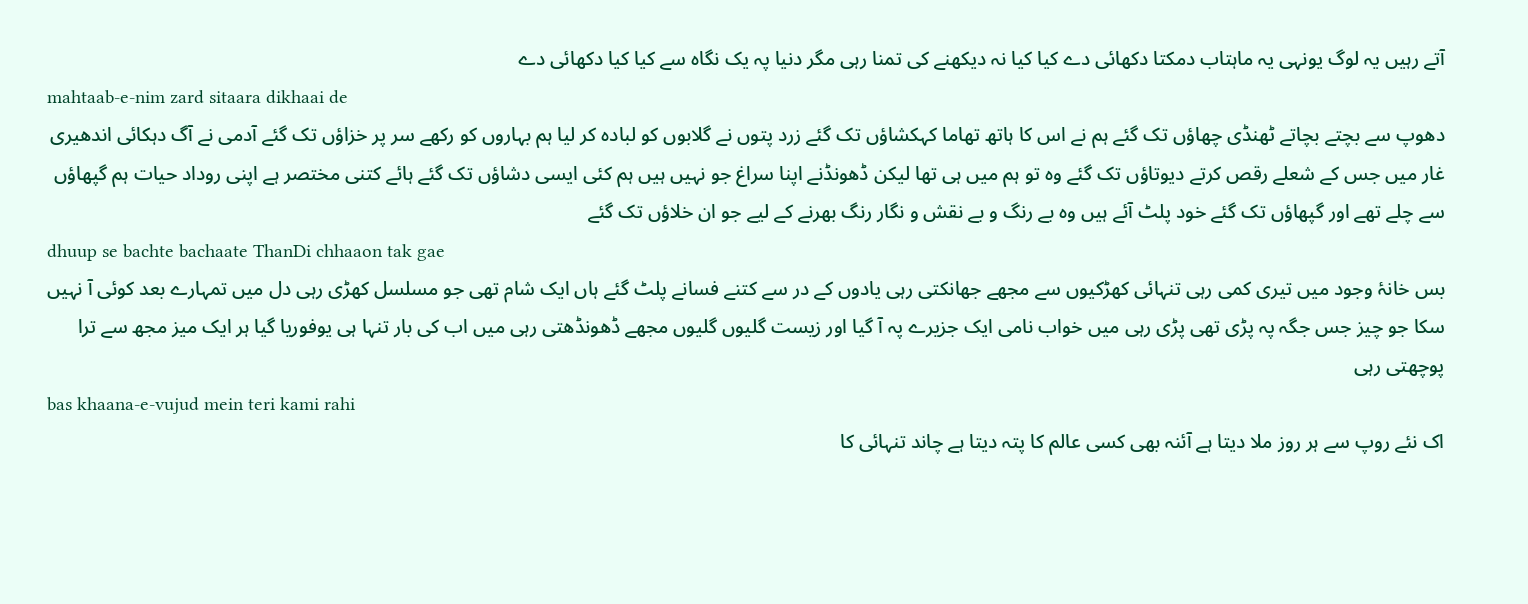آتے رہیں یہ لوگ یونہی یہ ماہتاب دمکتا دکھائی دے کیا کیا نہ دیکھنے کی تمنا رہی مگر دنیا پہ یک نگاہ سے کیا کیا دکھائی دے
mahtaab-e-nim zard sitaara dikhaai de
دھوپ سے بچتے بچاتے ٹھنڈی چھاؤں تک گئے ہم نے اس کا ہاتھ تھاما کہکشاؤں تک گئے زرد پتوں نے گلابوں کو لبادہ کر لیا ہم بہاروں کو رکھے سر پر خزاؤں تک گئے آدمی نے آگ دہکائی اندھیری غار میں جس کے شعلے رقص کرتے دیوتاؤں تک گئے وہ تو ہم میں ہی تھا لیکن ڈھونڈنے اپنا سراغ جو نہیں ہیں ہم کئی ایسی دشاؤں تک گئے ہائے کتنی مختصر ہے اپنی روداد حیات ہم گپھاؤں سے چلے تھے اور گپھاؤں تک گئے خود پلٹ آئے ہیں وہ بے رنگ و بے نقش و نگار رنگ بھرنے کے لیے جو ان خلاؤں تک گئے
dhuup se bachte bachaate ThanDi chhaaon tak gae
بس خانۂ وجود میں تیری کمی رہی تنہائی کھڑکیوں سے مجھے جھانکتی رہی یادوں کے در سے کتنے فسانے پلٹ گئے ہاں ایک شام تھی جو مسلسل کھڑی رہی دل میں تمہارے بعد کوئی آ نہیں سکا جو چیز جس جگہ پہ پڑی تھی پڑی رہی میں خواب نامی ایک جزیرے پہ آ گیا اور زیست گلیوں گلیوں مجھے ڈھونڈھتی رہی میں اب کی بار تنہا ہی یوفوریا گیا ہر ایک میز مجھ سے ترا پوچھتی رہی
bas khaana-e-vujud mein teri kami rahi
اک نئے روپ سے ہر روز ملا دیتا ہے آئنہ بھی کسی عالم کا پتہ دیتا ہے چاند تنہائی کا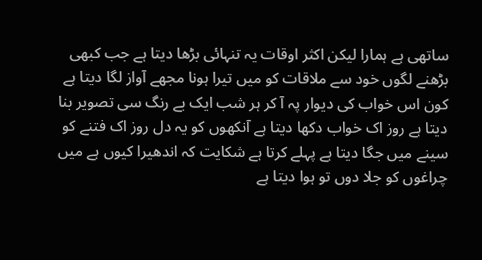ساتھی ہے ہمارا لیکن اکثر اوقات یہ تنہائی بڑھا دیتا ہے جب کبھی بڑھنے لگوں خود سے ملاقات کو میں تیرا ہونا مجھے آواز لگا دیتا ہے کون اس خواب کی دیوار پہ آ کر ہر شب ایک بے رنگ سی تصویر بنا دیتا ہے روز اک خواب دکھا دیتا ہے آنکھوں کو یہ دل روز اک فتنے کو سینے میں جگا دیتا ہے پہلے کرتا ہے شکایت کہ اندھیرا کیوں ہے میں چراغوں کو جلا دوں تو ہوا دیتا ہے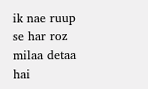ik nae ruup se har roz milaa detaa hai